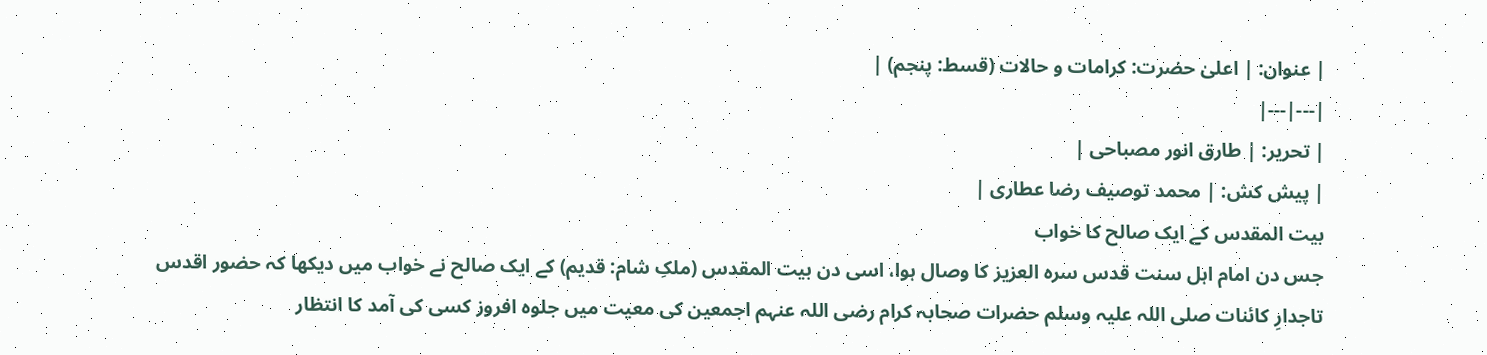| عنوان: | اعلیٰ حضرت: کرامات و حالات (قسط: پنجم) |
|---|---|
| تحریر: | طارق انور مصباحی |
| پیش کش: | محمد توصیف رضا عطاری |
بیت المقدس کے ایک صالح کا خواب
جس دن امام اہل سنت قدس سرہ العزیز کا وصال ہوا، اسی دن بیت المقدس (ملکِ شام: قدیم) کے ایک صالح نے خواب میں دیکھا کہ حضور اقدس تاجدارِ کائنات صلی اللہ علیہ وسلم حضرات صحابہ کرام رضی اللہ عنہم اجمعین کی معیت میں جلوہ افروز کسی کی آمد کا انتظار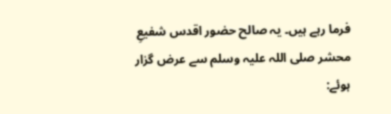فرما رہے ہیں۔ یہ صالح حضور اقدس شفیعِ محشر صلی اللہ علیہ وسلم سے عرض گزار ہوئے: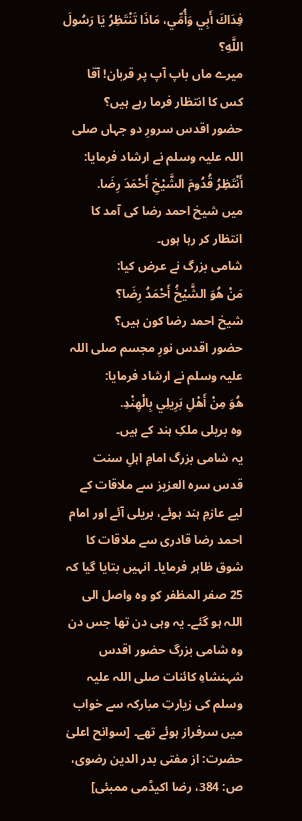فِدَاكَ أَبِي وَأُمِّي، مَاذَا تَنْتَظِرُ يَا رَسُولَ اللَّهِ؟
میرے ماں باپ آپ پر قربان! آقا کس کا انتظار فرما رہے ہیں؟
حضور اقدس سرورِ دو جہاں صلی اللہ علیہ وسلم نے ارشاد فرمایا:
أَنْتَظِرُ قُدُومَ الشَّيْخِ أَحْمَدَ رِضَا.
میں شیخ احمد رضا کی آمد کا انتظار کر رہا ہوں۔
شامی بزرگ نے عرض کیا:
مَنْ هُوَ الشَّيْخُ أَحْمَدُ رِضَا؟
شیخ احمد رضا کون ہیں؟
حضور اقدس نورِ مجسم صلی اللہ علیہ وسلم نے ارشاد فرمایا:
هُوَ مِنْ أَهْلِ بَرِيلِي بِالْهِنْدِ.
وہ بریلی ملکِ ہند کے ہیں۔
یہ شامی بزرگ امامِ اہلِ سنت قدس سرہ العزیز سے ملاقات کے لیے عازمِ ہند ہوئے، بریلی آئے اور امام احمد رضا قادری سے ملاقات کا شوق ظاہر فرمایا۔ انہیں بتایا گیا کہ 25 صفر المظفر کو وہ واصل الی اللہ ہو گئے۔ یہ وہی دن تھا جس دن وہ شامی بزرگ حضور اقدس شہنشاہِ کائنات صلی اللہ علیہ وسلم کی زیارتِ مبارکہ سے خواب میں سرفراز ہوئے تھے۔ [سوانح اعلیٰ حضرت: از مفتی بدر الدین رضوی، ص: 384، رضا اکیڈمی ممبئی]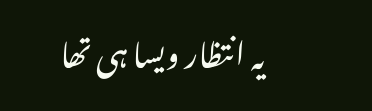یہ انتظار ویسا ہی تھا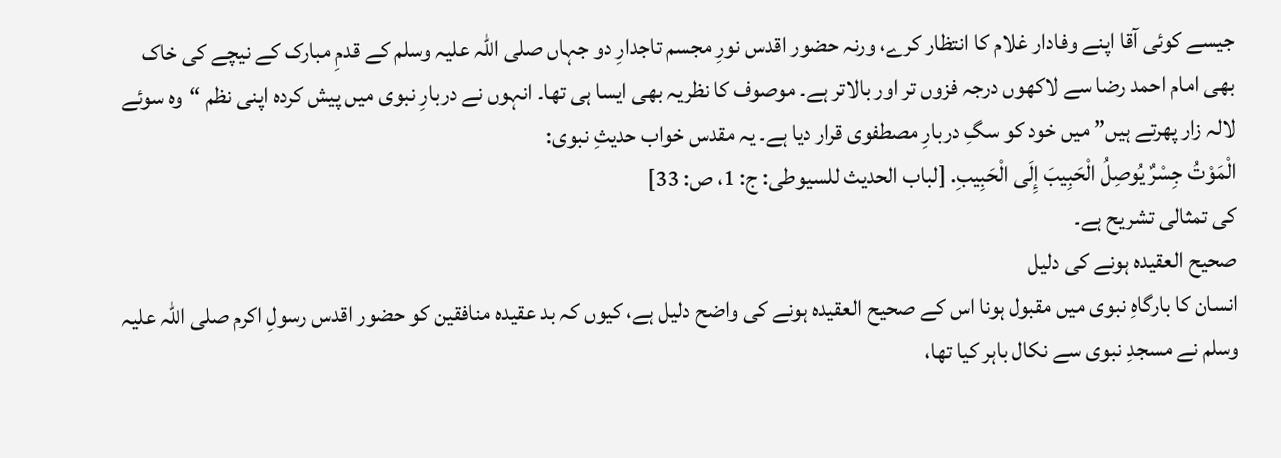جیسے کوئی آقا اپنے وفادار غلام کا انتظار کرے، ورنہ حضور اقدس نورِ مجسم تاجدارِ دو جہاں صلی اللہ علیہ وسلم کے قدمِ مبارک کے نیچے کی خاک بھی امام احمد رضا سے لاکھوں درجہ فزوں تر اور بالاتر ہے۔ موصوف کا نظریہ بھی ایسا ہی تھا۔ انہوں نے دربارِ نبوی میں پیش کردہ اپنی نظم “وہ سوئے لالہ زار پھرتے ہیں” میں خود کو سگِ دربارِ مصطفوی قرار دیا ہے۔ یہ مقدس خواب حدیثِ نبوی:
الْمَوْتُ جِسْرٌ يُوصِلُ الْحَبِيبَ إِلَى الْحَبِيبِ. [لباب الحدیث للسیوطی: ج: 1، ص: 33]
کی تمثالی تشریح ہے۔
صحیح العقیدہ ہونے کی دلیل
انسان کا بارگاہِ نبوی میں مقبول ہونا اس کے صحیح العقیدہ ہونے کی واضح دلیل ہے، کیوں کہ بد عقیدہ منافقین کو حضور اقدس رسولِ اکرم صلی اللہ علیہ وسلم نے مسجدِ نبوی سے نکال باہر کیا تھا،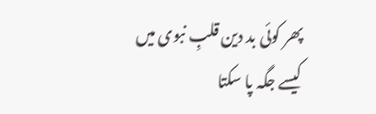پھر کوئی بد دین قلبِ نبوی میں کیسے جگہ پا سکتا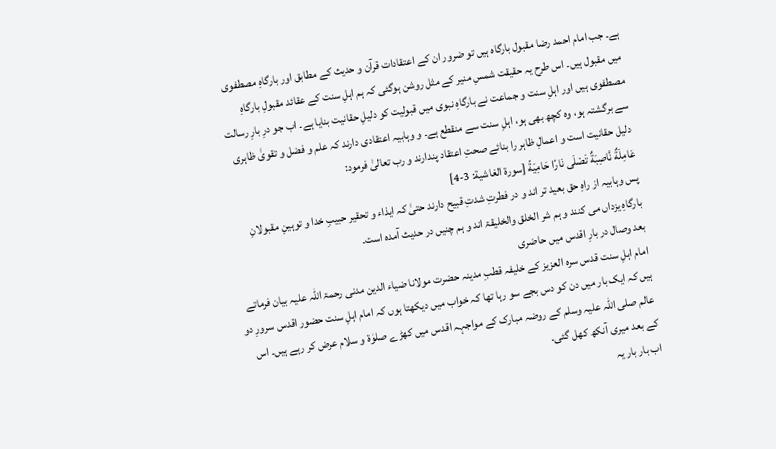ہے۔ جب امام احمد رضا مقبول بارگاہ ہیں تو ضرور ان کے اعتقادات قرآن و حدیث کے مطابق اور بارگاہِ مصطفوی میں مقبول ہیں۔ اس طرح یہ حقیقت شمسِ منیر کے مثل روشن ہوگئی کہ ہم اہلِ سنت کے عقائد مقبولِ بارگاہِ مصطفوی ہیں اور اہلِ سنت و جماعت نے بارگاہِ نبوی میں قبولیت کو دلیلِ حقانیت بنایا ہے۔ اب جو درِ بارِ رسالت سے برگشتہ ہو، وہ کچھ بھی ہو، اہلِ سنت سے منقطع ہے۔ و وہابیہ اعتقادی دارند کہ علم و فضل و تقویٰ ظاہری دلیل حقانیت است و اعمالِ ظاہر را بنائے صحتِ اعتقاد پندارند و رب تعالیٰ فرمود:
عَامِلَةٌ نَّاصِبَةٌ تَصْلَى نَارًا حَامِيَةً [سورۃ الغاشیة: 3-4]
پس وہابیہ از راہِ حق بعید تر اند و در فطرتِ شدتِ قبیح دارند حتیٰ کہ ایذاء و تحقیر حبیبِ خدا و توہینِ مقبولانِ بارگاہِ یزداں می کنند و ہم شر الخلق والخلیقۃ اند و ہم چنیں در حدیث آمدہ است۔
بعد وصال در بارِ اقدس میں حاضری
امام اہلِ سنت قدس سرہ العزیز کے خلیفہ قطبِ مدینہ حضرت مولانا ضیاء الدین مدنی رحمۃ اللہ علیہ بیان فرماتے ہیں کہ ایک بار میں دن کو دس بجے سو رہا تھا کہ خواب میں دیکھتا ہوں کہ امام اہلِ سنت حضور اقدس سرورِ دو عالم صلی اللہ علیہ وسلم کے روضہ مبارک کے مواجہہ اقدس میں کھڑے صلوٰۃ و سلام عرض کر رہے ہیں۔ اس کے بعد میری آنکھ کھل گئی۔
اب بار بار یہ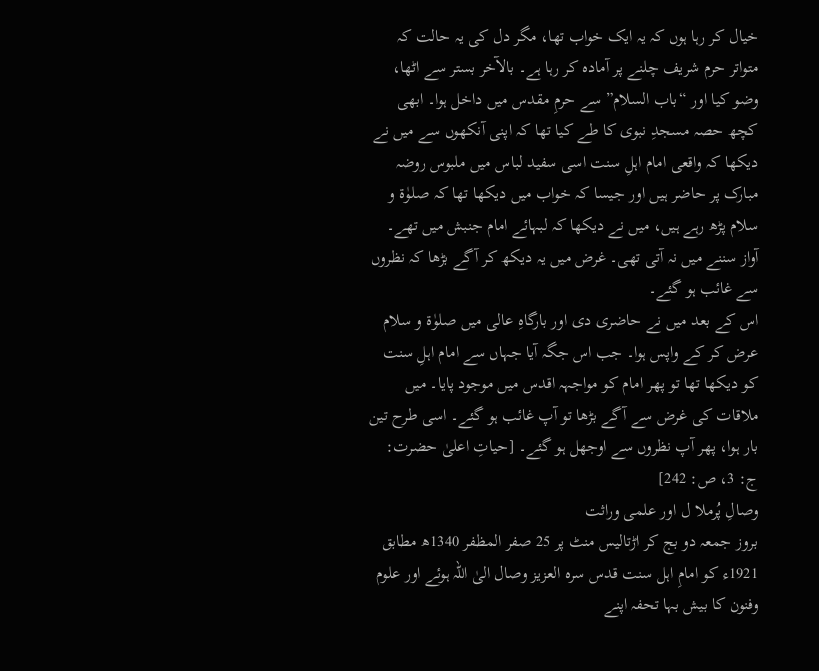خیال کر رہا ہوں کہ یہ ایک خواب تھا، مگر دل کی یہ حالت کہ متواتر حرم شریف چلنے پر آمادہ کر رہا ہے۔ بالآخر بستر سے اٹھا، وضو کیا اور “باب السلام” سے حرمِ مقدس میں داخل ہوا۔ ابھی کچھ حصہ مسجدِ نبوی کا طے کیا تھا کہ اپنی آنکھوں سے میں نے دیکھا کہ واقعی امام اہلِ سنت اسی سفید لباس میں ملبوس روضہ مبارک پر حاضر ہیں اور جیسا کہ خواب میں دیکھا تھا کہ صلوٰۃ و سلام پڑھ رہے ہیں، میں نے دیکھا کہ لبہائے امام جنبش میں تھے۔ آواز سننے میں نہ آتی تھی۔ غرض میں یہ دیکھ کر آگے بڑھا کہ نظروں سے غائب ہو گئے۔
اس کے بعد میں نے حاضری دی اور بارگاہِ عالی میں صلوٰۃ و سلام عرض کر کے واپس ہوا۔ جب اس جگہ آیا جہاں سے امام اہلِ سنت کو دیکھا تھا تو پھر امام کو مواجہہ اقدس میں موجود پایا۔ میں ملاقات کی غرض سے آگے بڑھا تو آپ غائب ہو گئے۔ اسی طرح تین بار ہوا، پھر آپ نظروں سے اوجھل ہو گئے۔ [حیاتِ اعلیٰ حضرت: ج: 3، ص: 242]
وصالِ پُرملا ل اور علمی وراثت
بروز جمعہ دو بج کر اڑتالیس منٹ پر 25 صفر المظفر 1340ھ مطابق 1921ء کو امامِ اہل سنت قدس سرہ العزیز وصال الیٰ اللہ ہوئے اور علوم وفنون کا بیش بہا تحفہ اپنے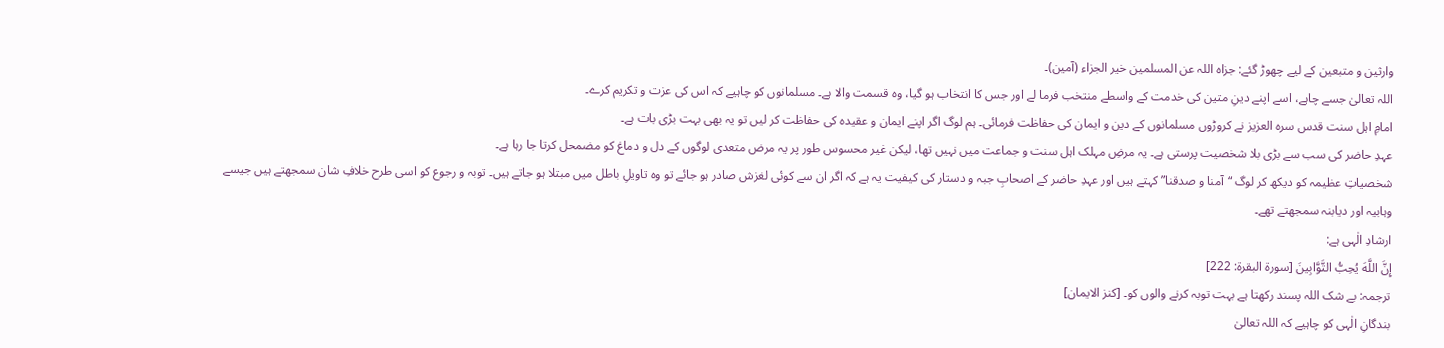وارثین و متبعین کے لیے چھوڑ گئے: جزاہ اللہ عن المسلمین خیر الجزاء (آمین)۔
اللہ تعالیٰ جسے چاہے، اسے اپنے دینِ متین کی خدمت کے واسطے منتخب فرما لے اور جس کا انتخاب ہو گیا، وہ قسمت والا ہے۔ مسلمانوں کو چاہیے کہ اس کی عزت و تکریم کرے۔
امامِ اہل سنت قدس سرہ العزیز نے کروڑوں مسلمانوں کے دین و ایمان کی حفاظت فرمائی۔ ہم لوگ اگر اپنے ایمان و عقیدہ کی حفاظت کر لیں تو یہ بھی بہت بڑی بات ہے۔
عہدِ حاضر کی سب سے بڑی بلا شخصیت پرستی ہے۔ یہ مرضِ مہلک اہل سنت و جماعت میں نہیں تھا، لیکن غیر محسوس طور پر یہ مرض متعدی لوگوں کے دل و دماغ کو مضمحل کرتا جا رہا ہے۔
شخصیاتِ عظیمہ کو دیکھ کر لوگ “آمنا و صدقنا” کہتے ہیں اور عہدِ حاضر کے اصحابِ جبہ و دستار کی کیفیت یہ ہے کہ اگر ان سے کوئی لغزش صادر ہو جائے تو وہ تاویلِ باطل میں مبتلا ہو جاتے ہیں۔ توبہ و رجوع کو اسی طرح خلافِ شان سمجھتے ہیں جیسے وہابیہ اور دیابنہ سمجھتے تھے۔
ارشادِ الٰہی ہے:
إِنَّ اللَّهَ يُحِبُّ التَّوَّابِينَ [سورۃ البقرة: 222]
ترجمہ: بے شک اللہ پسند رکھتا ہے بہت توبہ کرنے والوں کو۔ [کنز الایمان]
بندگانِ الٰہی کو چاہیے کہ اللہ تعالیٰ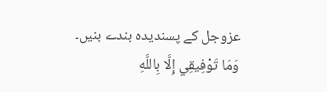عزوجل کے پسندیدہ بندے بنیں۔
وَمَا تَوْفِيقِي إِلَّا بِاللَّهِ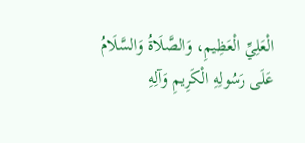الْعَلِيِّ الْعَظِيمِ، وَالصَّلَاةُ وَالسَّلَامُ عَلَى رَسُولِهِ الْكَرِيمِ وَآلِهِ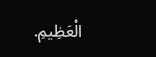الْعَظِيمِ.